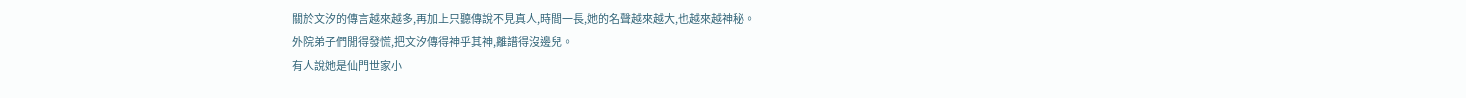關於文汐的傳言越來越多,再加上只聽傳說不見真人,時間一長,她的名聲越來越大,也越來越神秘。
外院弟子們閒得發慌,把文汐傳得神乎其神,離譜得沒邊兒。
有人說她是仙門世家小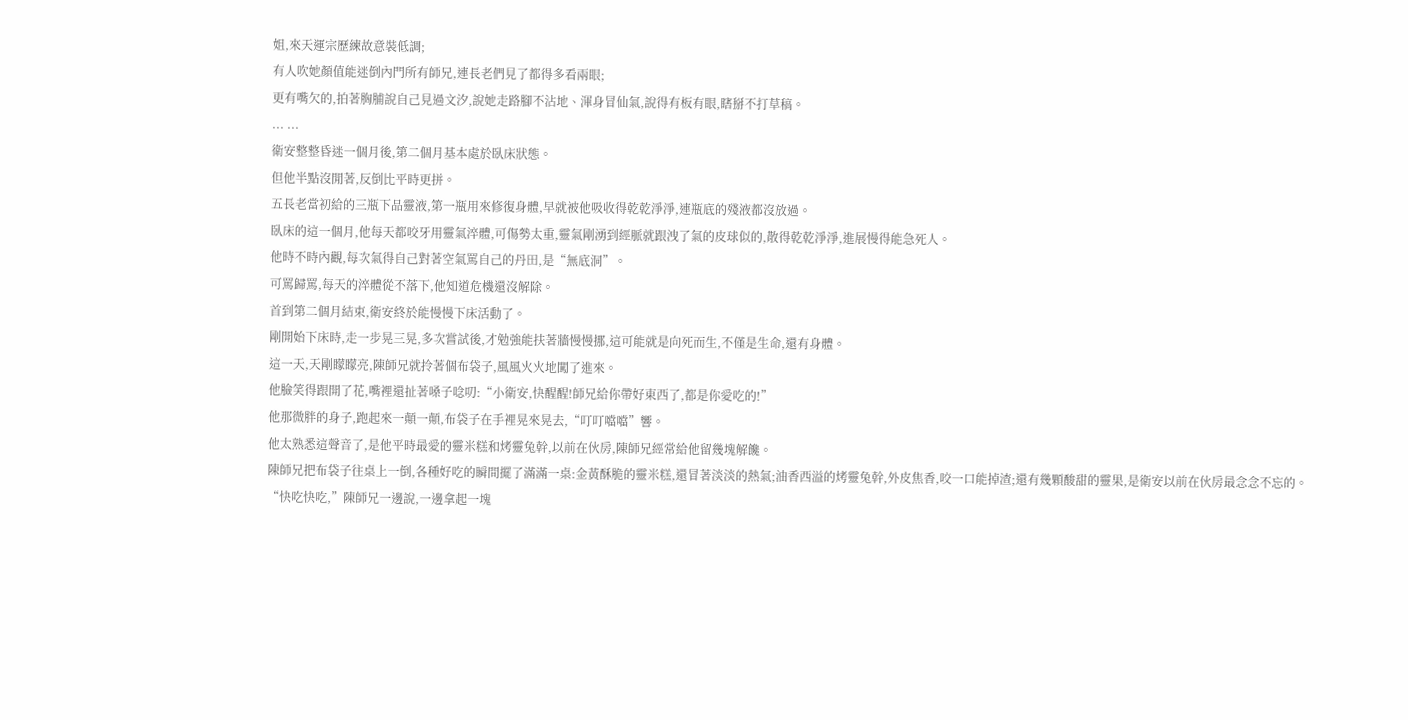姐,來天運宗歷練故意裝低調;
有人吹她顏值能迷倒內門所有師兄,連長老們見了都得多看兩眼;
更有嘴欠的,拍著胸脯說自己見過文汐,說她走路腳不沾地、渾身冒仙氣,說得有板有眼,瞎掰不打草稿。
... ...
衛安整整昏迷一個月後,第二個月基本處於臥床狀態。
但他半點沒閒著,反倒比平時更拼。
五長老當初給的三瓶下品靈液,第一瓶用來修復身體,早就被他吸收得乾乾淨淨,連瓶底的殘液都沒放過。
臥床的這一個月,他每天都咬牙用靈氣淬體,可傷勢太重,靈氣剛湧到經脈就跟洩了氣的皮球似的,散得乾乾淨淨,進展慢得能急死人。
他時不時內觀,每次氣得自己對著空氣罵自己的丹田,是“無底洞”。
可罵歸罵,每天的淬體從不落下,他知道危機還沒解除。
首到第二個月結束,衛安終於能慢慢下床活動了。
剛開始下床時,走一步晃三晃,多次嘗試後,才勉強能扶著牆慢慢挪,這可能就是向死而生,不僅是生命,還有身體。
這一天,天剛矇矇亮,陳師兄就拎著個布袋子,風風火火地闖了進來。
他臉笑得跟開了花,嘴裡還扯著嗓子唸叨:“小衛安,快醒醒!師兄給你帶好東西了,都是你愛吃的!”
他那微胖的身子,跑起來一顛一顛,布袋子在手裡晃來晃去,“叮叮噹噹”響。
他太熟悉這聲音了,是他平時最愛的靈米糕和烤靈兔幹,以前在伙房,陳師兄經常給他留幾塊解饞。
陳師兄把布袋子往桌上一倒,各種好吃的瞬間擺了滿滿一桌:金黃酥脆的靈米糕,還冒著淡淡的熱氣;油香西溢的烤靈兔幹,外皮焦香,咬一口能掉渣;還有幾顆酸甜的靈果,是衛安以前在伙房最念念不忘的。
“快吃快吃,”陳師兄一邊說,一邊拿起一塊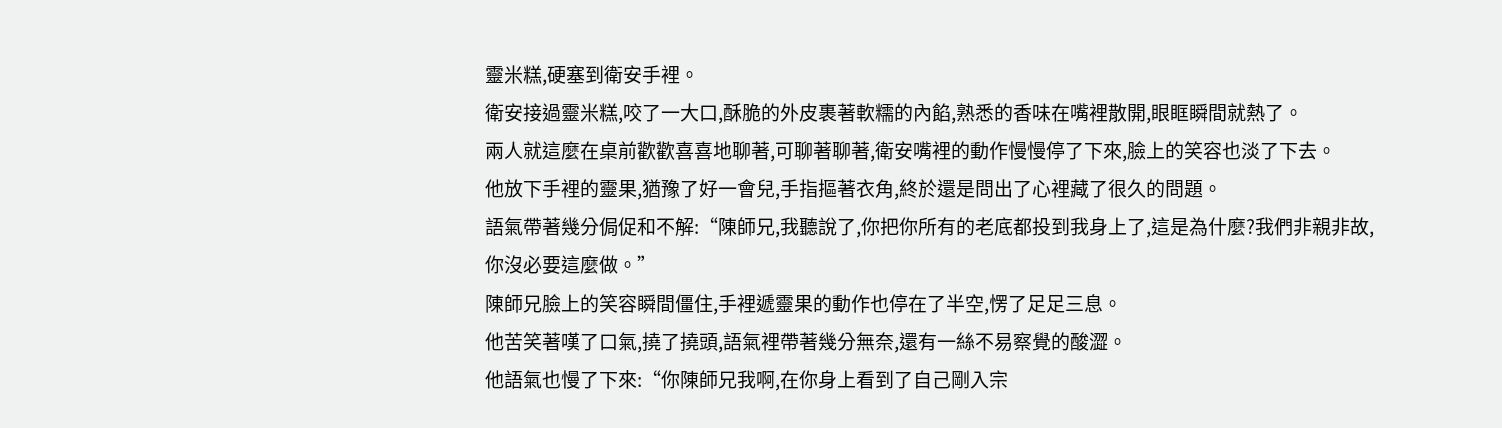靈米糕,硬塞到衛安手裡。
衛安接過靈米糕,咬了一大口,酥脆的外皮裹著軟糯的內餡,熟悉的香味在嘴裡散開,眼眶瞬間就熱了。
兩人就這麼在桌前歡歡喜喜地聊著,可聊著聊著,衛安嘴裡的動作慢慢停了下來,臉上的笑容也淡了下去。
他放下手裡的靈果,猶豫了好一會兒,手指摳著衣角,終於還是問出了心裡藏了很久的問題。
語氣帶著幾分侷促和不解:“陳師兄,我聽說了,你把你所有的老底都投到我身上了,這是為什麼?我們非親非故,你沒必要這麼做。”
陳師兄臉上的笑容瞬間僵住,手裡遞靈果的動作也停在了半空,愣了足足三息。
他苦笑著嘆了口氣,撓了撓頭,語氣裡帶著幾分無奈,還有一絲不易察覺的酸澀。
他語氣也慢了下來:“你陳師兄我啊,在你身上看到了自己剛入宗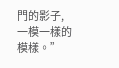門的影子,一模一樣的模樣。”